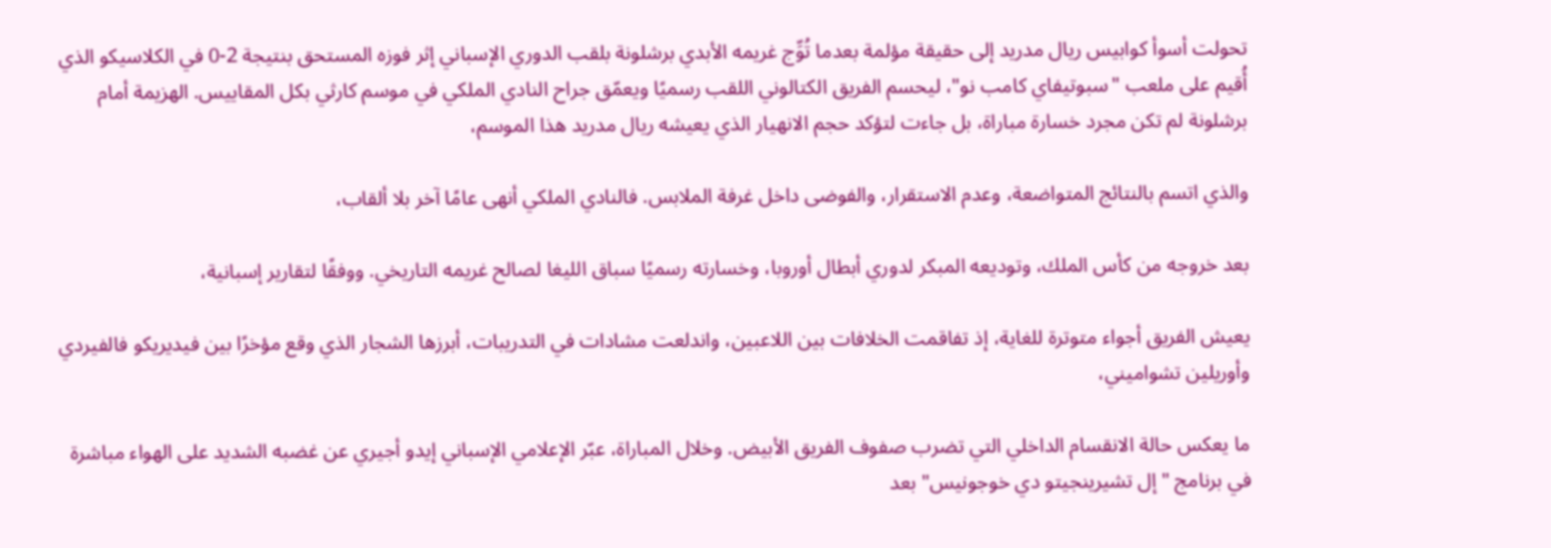تحولت أسوأ كوابيس ريال مدريد إلى حقيقة مؤلمة بعدما تُوِّج غريمه الأبدي برشلونة بلقب الدوري الإسباني إثر فوزه المستحق بنتيجة 2-0 في الكلاسيكو الذي أُقيم على ملعب "سبوتيفاي كامب نو"، ليحسم الفريق الكتالوني اللقب رسميًا ويعمّق جراح النادي الملكي في موسم كارثي بكل المقاييس. الهزيمة أمام برشلونة لم تكن مجرد خسارة مباراة، بل جاءت لتؤكد حجم الانهيار الذي يعيشه ريال مدريد هذا الموسم،

والذي اتسم بالنتائج المتواضعة، وعدم الاستقرار، والفوضى داخل غرفة الملابس. فالنادي الملكي أنهى عامًا آخر بلا ألقاب،

بعد خروجه من كأس الملك، وتوديعه المبكر لدوري أبطال أوروبا، وخسارته رسميًا سباق الليغا لصالح غريمه التاريخي. ووفقًا لتقارير إسبانية،

يعيش الفريق أجواء متوترة للغاية، إذ تفاقمت الخلافات بين اللاعبين، واندلعت مشادات في التدريبات، أبرزها الشجار الذي وقع مؤخرًا بين فيديريكو فالفيردي وأوريلين تشواميني،

ما يعكس حالة الانقسام الداخلي التي تضرب صفوف الفريق الأبيض. وخلال المباراة، عبّر الإعلامي الإسباني إيدو أجيري عن غضبه الشديد على الهواء مباشرة في برنامج "إل تشيرينجيتو دي خوجونيس" بعد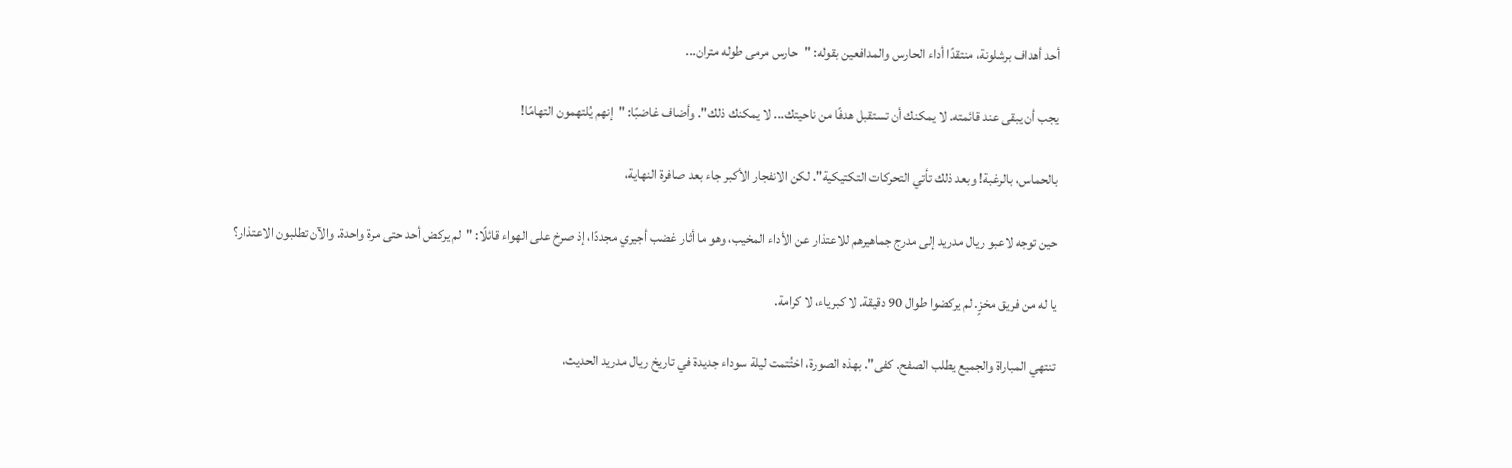أحد أهداف برشلونة، منتقدًا أداء الحارس والمدافعين بقوله: "حارس مرمى طوله متران...

يجب أن يبقى عند قائمته. لا يمكنك أن تستقبل هدفًا من ناحيتك... لا يمكنك ذلك". وأضاف غاضبًا: "إنهم يُلتهمون التهامًا!

بالحماس، بالرغبة! وبعد ذلك تأتي التحركات التكتيكية". لكن الانفجار الأكبر جاء بعد صافرة النهاية،

حين توجه لاعبو ريال مدريد إلى مدرج جماهيرهم للاعتذار عن الأداء المخيب، وهو ما أثار غضب أجيري مجددًا، إذ صرخ على الهواء قائلًا: "لم يركض أحد حتى مرة واحدة. والآن تطلبون الاعتذار؟

يا له من فريق مخزٍ. لم يركضوا طوال 90 دقيقة. لا كبرياء، لا كرامة.

تنتهي المباراة والجميع يطلب الصفح. كفى". بهذه الصورة، اختُتمت ليلة سوداء جديدة في تاريخ ريال مدريد الحديث،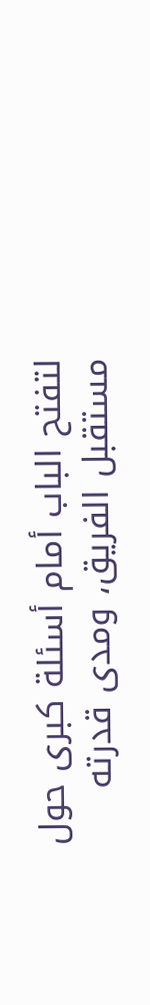لتفتح الباب أمام أسئلة كبرى حول مستقبل الفريق، ومدى قدرته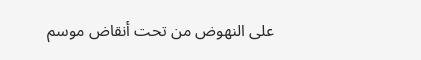على النهوض من تحت أنقاض موسم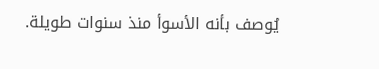يُوصف بأنه الأسوأ منذ سنوات طويلة.